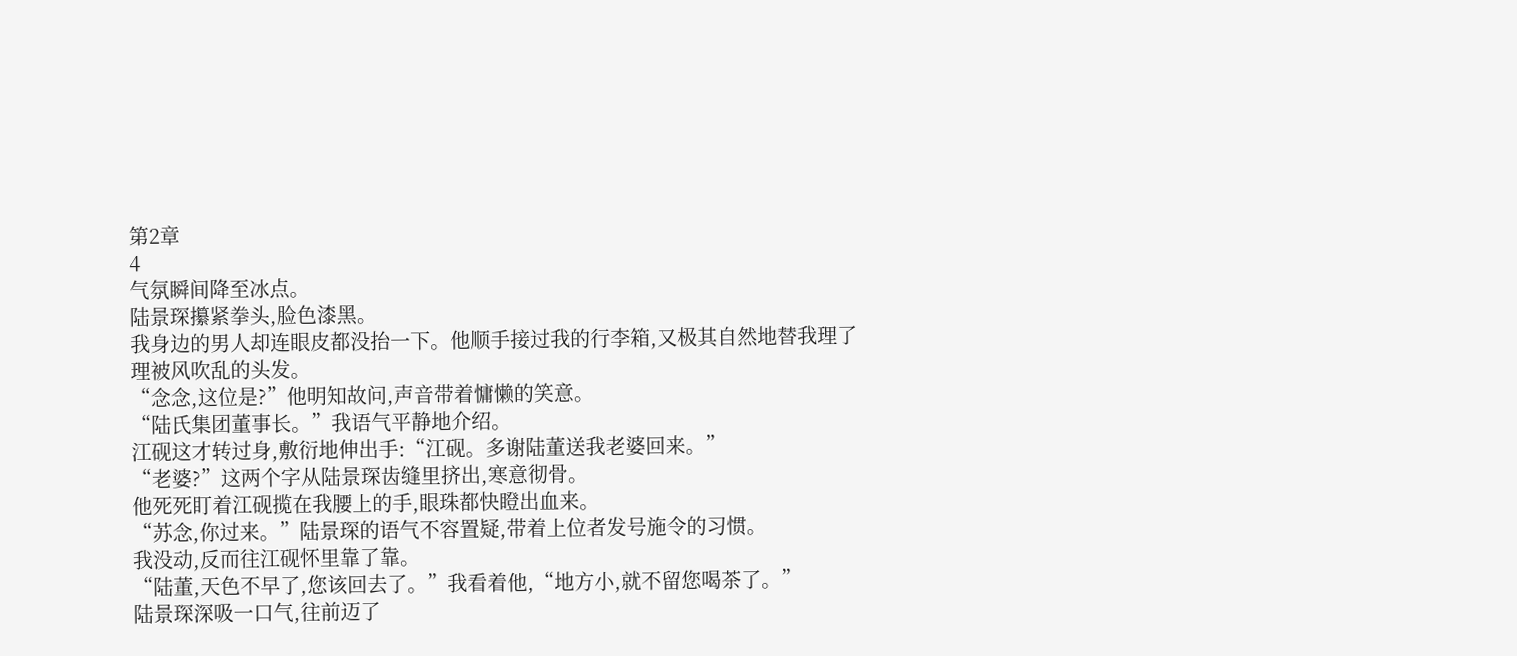第2章
4
气氛瞬间降至冰点。
陆景琛攥紧拳头,脸色漆黑。
我身边的男人却连眼皮都没抬一下。他顺手接过我的行李箱,又极其自然地替我理了理被风吹乱的头发。
“念念,这位是?”他明知故问,声音带着慵懒的笑意。
“陆氏集团董事长。”我语气平静地介绍。
江砚这才转过身,敷衍地伸出手:“江砚。多谢陆董送我老婆回来。”
“老婆?”这两个字从陆景琛齿缝里挤出,寒意彻骨。
他死死盯着江砚揽在我腰上的手,眼珠都快瞪出血来。
“苏念,你过来。”陆景琛的语气不容置疑,带着上位者发号施令的习惯。
我没动,反而往江砚怀里靠了靠。
“陆董,天色不早了,您该回去了。”我看着他,“地方小,就不留您喝茶了。”
陆景琛深吸一口气,往前迈了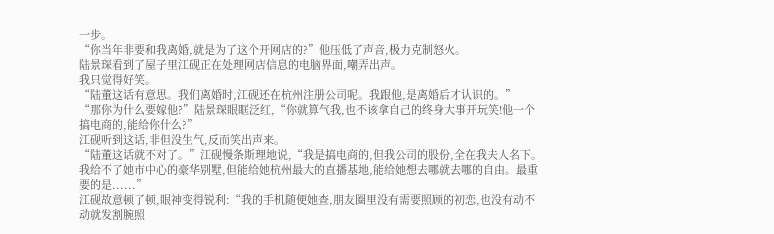一步。
“你当年非要和我离婚,就是为了这个开网店的?”他压低了声音,极力克制怒火。
陆景琛看到了屋子里江砚正在处理网店信息的电脑界面,嘲弄出声。
我只觉得好笑。
“陆董这话有意思。我们离婚时,江砚还在杭州注册公司呢。我跟他,是离婚后才认识的。”
“那你为什么要嫁他?”陆景琛眼眶泛红,“你就算气我,也不该拿自己的终身大事开玩笑!他一个搞电商的,能给你什么?”
江砚听到这话,非但没生气,反而笑出声来。
“陆董这话就不对了。”江砚慢条斯理地说,“我是搞电商的,但我公司的股份,全在我夫人名下。我给不了她市中心的豪华别墅,但能给她杭州最大的直播基地,能给她想去哪就去哪的自由。最重要的是......”
江砚故意顿了顿,眼神变得锐利:“我的手机随便她查,朋友圈里没有需要照顾的初恋,也没有动不动就发割腕照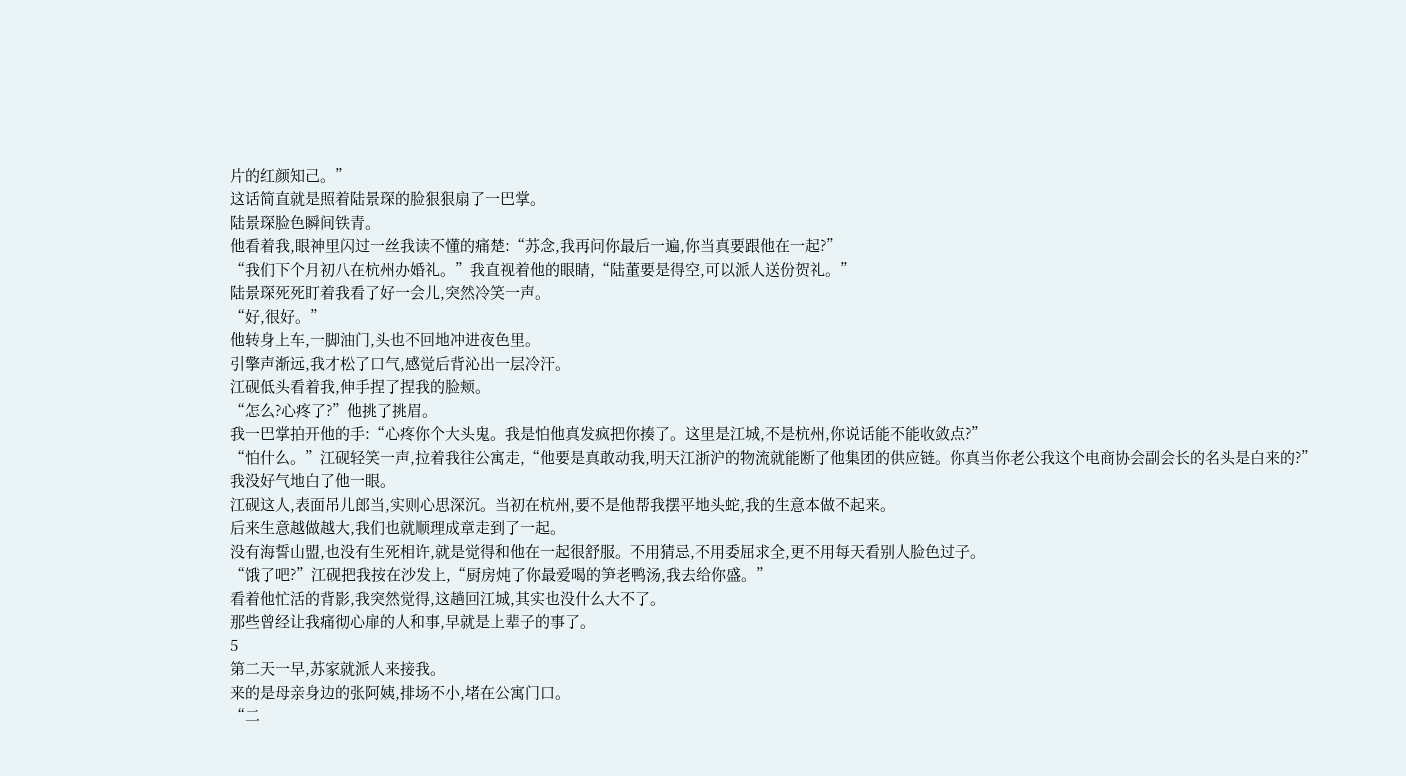片的红颜知己。”
这话简直就是照着陆景琛的脸狠狠扇了一巴掌。
陆景琛脸色瞬间铁青。
他看着我,眼神里闪过一丝我读不懂的痛楚:“苏念,我再问你最后一遍,你当真要跟他在一起?”
“我们下个月初八在杭州办婚礼。”我直视着他的眼睛,“陆董要是得空,可以派人送份贺礼。”
陆景琛死死盯着我看了好一会儿,突然冷笑一声。
“好,很好。”
他转身上车,一脚油门,头也不回地冲进夜色里。
引擎声渐远,我才松了口气,感觉后背沁出一层冷汗。
江砚低头看着我,伸手捏了捏我的脸颊。
“怎么?心疼了?”他挑了挑眉。
我一巴掌拍开他的手:“心疼你个大头鬼。我是怕他真发疯把你揍了。这里是江城,不是杭州,你说话能不能收敛点?”
“怕什么。”江砚轻笑一声,拉着我往公寓走,“他要是真敢动我,明天江浙沪的物流就能断了他集团的供应链。你真当你老公我这个电商协会副会长的名头是白来的?”
我没好气地白了他一眼。
江砚这人,表面吊儿郎当,实则心思深沉。当初在杭州,要不是他帮我摆平地头蛇,我的生意本做不起来。
后来生意越做越大,我们也就顺理成章走到了一起。
没有海誓山盟,也没有生死相许,就是觉得和他在一起很舒服。不用猜忌,不用委屈求全,更不用每天看别人脸色过子。
“饿了吧?”江砚把我按在沙发上,“厨房炖了你最爱喝的笋老鸭汤,我去给你盛。”
看着他忙活的背影,我突然觉得,这趟回江城,其实也没什么大不了。
那些曾经让我痛彻心扉的人和事,早就是上辈子的事了。
5
第二天一早,苏家就派人来接我。
来的是母亲身边的张阿姨,排场不小,堵在公寓门口。
“二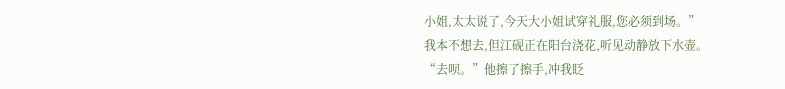小姐,太太说了,今天大小姐试穿礼服,您必须到场。”
我本不想去,但江砚正在阳台浇花,听见动静放下水壶。
“去呗。”他擦了擦手,冲我眨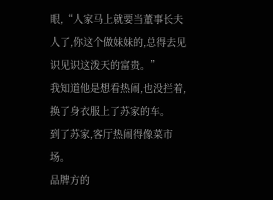眼,“人家马上就要当董事长夫人了,你这个做妹妹的,总得去见识见识这泼天的富贵。”
我知道他是想看热闹,也没拦着,换了身衣服上了苏家的车。
到了苏家,客厅热闹得像菜市场。
品牌方的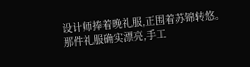设计师捧着晚礼服,正围着苏锦转悠。
那件礼服确实漂亮,手工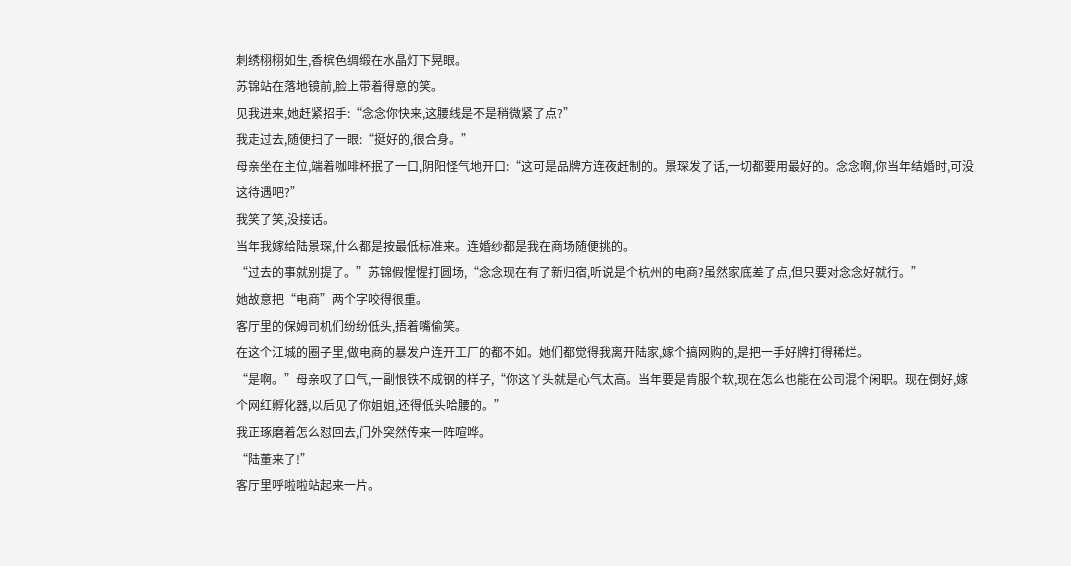刺绣栩栩如生,香槟色绸缎在水晶灯下晃眼。
苏锦站在落地镜前,脸上带着得意的笑。
见我进来,她赶紧招手:“念念你快来,这腰线是不是稍微紧了点?”
我走过去,随便扫了一眼:“挺好的,很合身。”
母亲坐在主位,端着咖啡杯抿了一口,阴阳怪气地开口:“这可是品牌方连夜赶制的。景琛发了话,一切都要用最好的。念念啊,你当年结婚时,可没这待遇吧?”
我笑了笑,没接话。
当年我嫁给陆景琛,什么都是按最低标准来。连婚纱都是我在商场随便挑的。
“过去的事就别提了。”苏锦假惺惺打圆场,“念念现在有了新归宿,听说是个杭州的电商?虽然家底差了点,但只要对念念好就行。”
她故意把“电商”两个字咬得很重。
客厅里的保姆司机们纷纷低头,捂着嘴偷笑。
在这个江城的圈子里,做电商的暴发户连开工厂的都不如。她们都觉得我离开陆家,嫁个搞网购的,是把一手好牌打得稀烂。
“是啊。”母亲叹了口气,一副恨铁不成钢的样子,“你这丫头就是心气太高。当年要是肯服个软,现在怎么也能在公司混个闲职。现在倒好,嫁个网红孵化器,以后见了你姐姐,还得低头哈腰的。”
我正琢磨着怎么怼回去,门外突然传来一阵喧哗。
“陆董来了!”
客厅里呼啦啦站起来一片。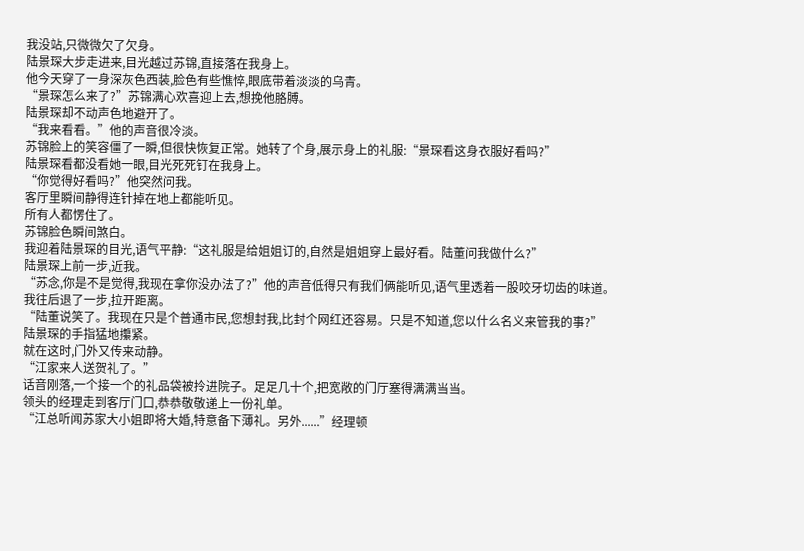我没站,只微微欠了欠身。
陆景琛大步走进来,目光越过苏锦,直接落在我身上。
他今天穿了一身深灰色西装,脸色有些憔悴,眼底带着淡淡的乌青。
“景琛怎么来了?”苏锦满心欢喜迎上去,想挽他胳膊。
陆景琛却不动声色地避开了。
“我来看看。”他的声音很冷淡。
苏锦脸上的笑容僵了一瞬,但很快恢复正常。她转了个身,展示身上的礼服:“景琛看这身衣服好看吗?”
陆景琛看都没看她一眼,目光死死钉在我身上。
“你觉得好看吗?”他突然问我。
客厅里瞬间静得连针掉在地上都能听见。
所有人都愣住了。
苏锦脸色瞬间煞白。
我迎着陆景琛的目光,语气平静:“这礼服是给姐姐订的,自然是姐姐穿上最好看。陆董问我做什么?”
陆景琛上前一步,近我。
“苏念,你是不是觉得,我现在拿你没办法了?”他的声音低得只有我们俩能听见,语气里透着一股咬牙切齿的味道。
我往后退了一步,拉开距离。
“陆董说笑了。我现在只是个普通市民,您想封我,比封个网红还容易。只是不知道,您以什么名义来管我的事?”
陆景琛的手指猛地攥紧。
就在这时,门外又传来动静。
“江家来人送贺礼了。”
话音刚落,一个接一个的礼品袋被拎进院子。足足几十个,把宽敞的门厅塞得满满当当。
领头的经理走到客厅门口,恭恭敬敬递上一份礼单。
“江总听闻苏家大小姐即将大婚,特意备下薄礼。另外......”经理顿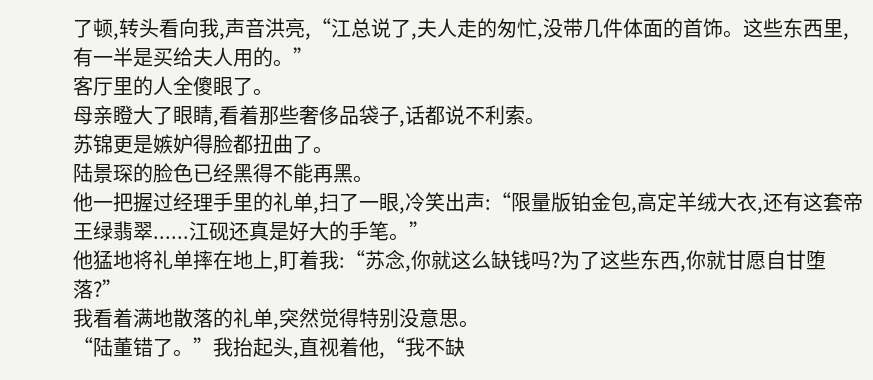了顿,转头看向我,声音洪亮,“江总说了,夫人走的匆忙,没带几件体面的首饰。这些东西里,有一半是买给夫人用的。”
客厅里的人全傻眼了。
母亲瞪大了眼睛,看着那些奢侈品袋子,话都说不利索。
苏锦更是嫉妒得脸都扭曲了。
陆景琛的脸色已经黑得不能再黑。
他一把握过经理手里的礼单,扫了一眼,冷笑出声:“限量版铂金包,高定羊绒大衣,还有这套帝王绿翡翠......江砚还真是好大的手笔。”
他猛地将礼单摔在地上,盯着我:“苏念,你就这么缺钱吗?为了这些东西,你就甘愿自甘堕落?”
我看着满地散落的礼单,突然觉得特别没意思。
“陆董错了。”我抬起头,直视着他,“我不缺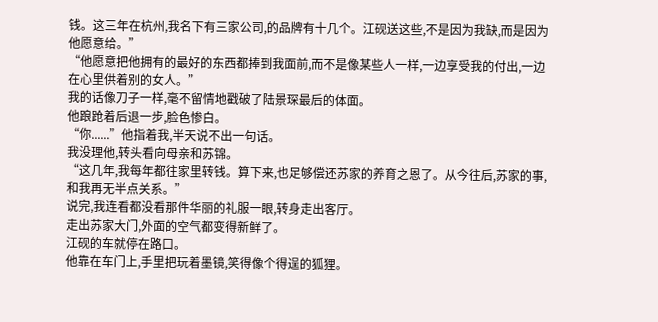钱。这三年在杭州,我名下有三家公司,的品牌有十几个。江砚送这些,不是因为我缺,而是因为他愿意给。”
“他愿意把他拥有的最好的东西都捧到我面前,而不是像某些人一样,一边享受我的付出,一边在心里供着别的女人。”
我的话像刀子一样,毫不留情地戳破了陆景琛最后的体面。
他踉跄着后退一步,脸色惨白。
“你......”他指着我,半天说不出一句话。
我没理他,转头看向母亲和苏锦。
“这几年,我每年都往家里转钱。算下来,也足够偿还苏家的养育之恩了。从今往后,苏家的事,和我再无半点关系。”
说完,我连看都没看那件华丽的礼服一眼,转身走出客厅。
走出苏家大门,外面的空气都变得新鲜了。
江砚的车就停在路口。
他靠在车门上,手里把玩着墨镜,笑得像个得逞的狐狸。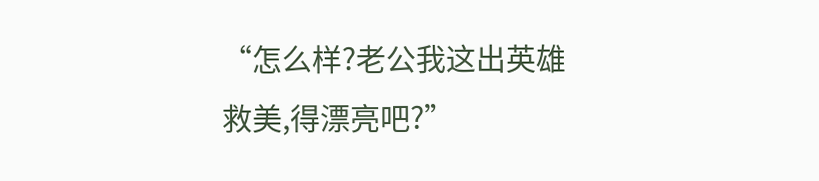“怎么样?老公我这出英雄救美,得漂亮吧?”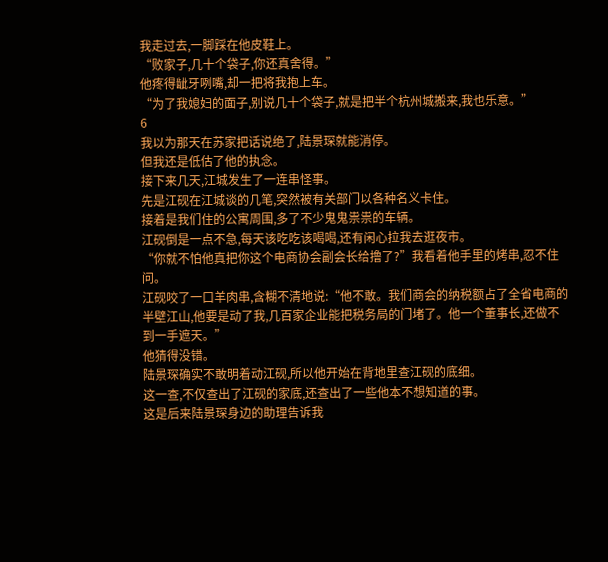我走过去,一脚踩在他皮鞋上。
“败家子,几十个袋子,你还真舍得。”
他疼得龇牙咧嘴,却一把将我抱上车。
“为了我媳妇的面子,别说几十个袋子,就是把半个杭州城搬来,我也乐意。”
6
我以为那天在苏家把话说绝了,陆景琛就能消停。
但我还是低估了他的执念。
接下来几天,江城发生了一连串怪事。
先是江砚在江城谈的几笔,突然被有关部门以各种名义卡住。
接着是我们住的公寓周围,多了不少鬼鬼祟祟的车辆。
江砚倒是一点不急,每天该吃吃该喝喝,还有闲心拉我去逛夜市。
“你就不怕他真把你这个电商协会副会长给撸了?”我看着他手里的烤串,忍不住问。
江砚咬了一口羊肉串,含糊不清地说:“他不敢。我们商会的纳税额占了全省电商的半壁江山,他要是动了我,几百家企业能把税务局的门堵了。他一个董事长,还做不到一手遮天。”
他猜得没错。
陆景琛确实不敢明着动江砚,所以他开始在背地里查江砚的底细。
这一查,不仅查出了江砚的家底,还查出了一些他本不想知道的事。
这是后来陆景琛身边的助理告诉我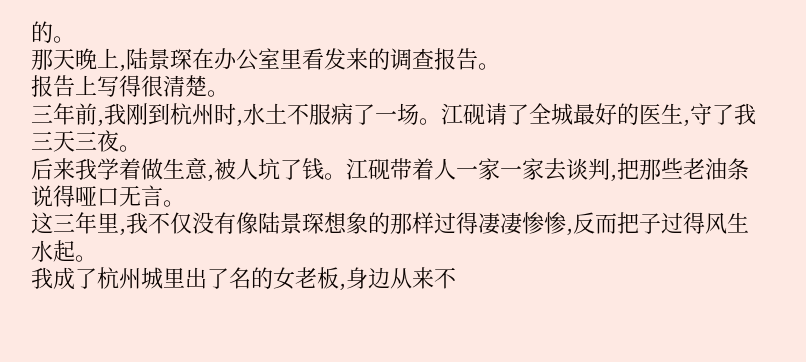的。
那天晚上,陆景琛在办公室里看发来的调查报告。
报告上写得很清楚。
三年前,我刚到杭州时,水土不服病了一场。江砚请了全城最好的医生,守了我三天三夜。
后来我学着做生意,被人坑了钱。江砚带着人一家一家去谈判,把那些老油条说得哑口无言。
这三年里,我不仅没有像陆景琛想象的那样过得凄凄惨惨,反而把子过得风生水起。
我成了杭州城里出了名的女老板,身边从来不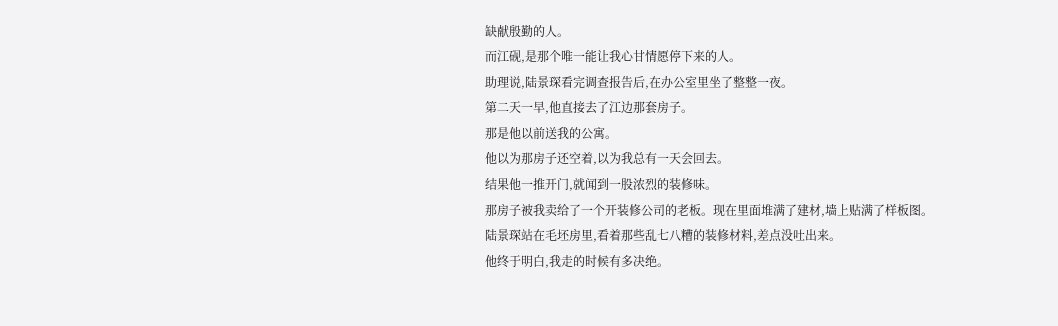缺献殷勤的人。
而江砚,是那个唯一能让我心甘情愿停下来的人。
助理说,陆景琛看完调查报告后,在办公室里坐了整整一夜。
第二天一早,他直接去了江边那套房子。
那是他以前送我的公寓。
他以为那房子还空着,以为我总有一天会回去。
结果他一推开门,就闻到一股浓烈的装修味。
那房子被我卖给了一个开装修公司的老板。现在里面堆满了建材,墙上贴满了样板图。
陆景琛站在毛坯房里,看着那些乱七八糟的装修材料,差点没吐出来。
他终于明白,我走的时候有多决绝。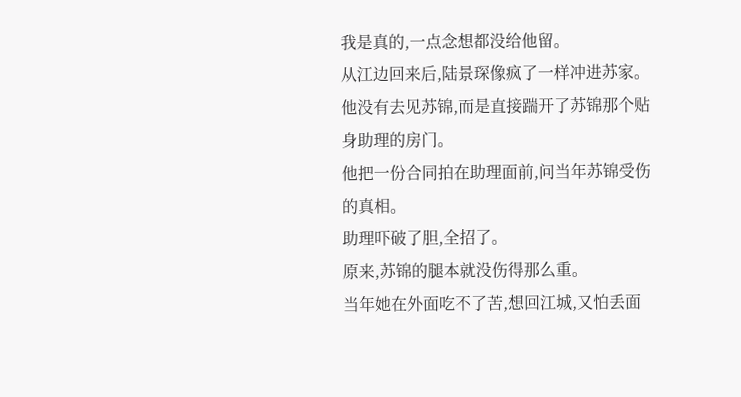我是真的,一点念想都没给他留。
从江边回来后,陆景琛像疯了一样冲进苏家。
他没有去见苏锦,而是直接踹开了苏锦那个贴身助理的房门。
他把一份合同拍在助理面前,问当年苏锦受伤的真相。
助理吓破了胆,全招了。
原来,苏锦的腿本就没伤得那么重。
当年她在外面吃不了苦,想回江城,又怕丢面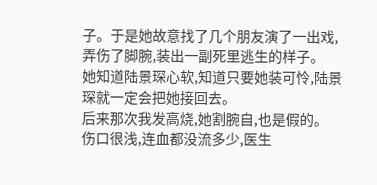子。于是她故意找了几个朋友演了一出戏,弄伤了脚腕,装出一副死里逃生的样子。
她知道陆景琛心软,知道只要她装可怜,陆景琛就一定会把她接回去。
后来那次我发高烧,她割腕自,也是假的。
伤口很浅,连血都没流多少,医生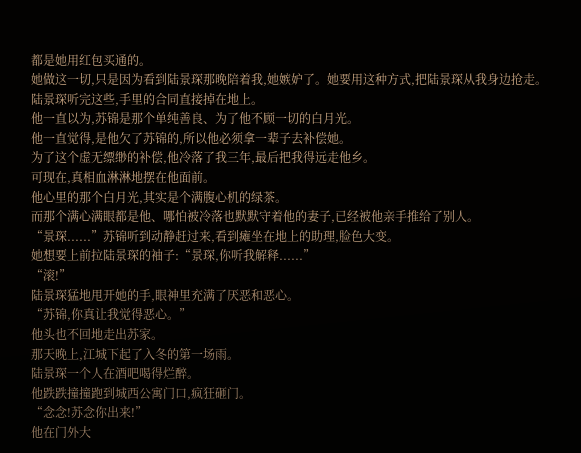都是她用红包买通的。
她做这一切,只是因为看到陆景琛那晚陪着我,她嫉妒了。她要用这种方式,把陆景琛从我身边抢走。
陆景琛听完这些,手里的合同直接掉在地上。
他一直以为,苏锦是那个单纯善良、为了他不顾一切的白月光。
他一直觉得,是他欠了苏锦的,所以他必须拿一辈子去补偿她。
为了这个虚无缥缈的补偿,他冷落了我三年,最后把我得远走他乡。
可现在,真相血淋淋地摆在他面前。
他心里的那个白月光,其实是个满腹心机的绿茶。
而那个满心满眼都是他、哪怕被冷落也默默守着他的妻子,已经被他亲手推给了别人。
“景琛......”苏锦听到动静赶过来,看到瘫坐在地上的助理,脸色大变。
她想要上前拉陆景琛的袖子:“景琛,你听我解释......”
“滚!”
陆景琛猛地甩开她的手,眼神里充满了厌恶和恶心。
“苏锦,你真让我觉得恶心。”
他头也不回地走出苏家。
那天晚上,江城下起了入冬的第一场雨。
陆景琛一个人在酒吧喝得烂醉。
他跌跌撞撞跑到城西公寓门口,疯狂砸门。
“念念!苏念你出来!”
他在门外大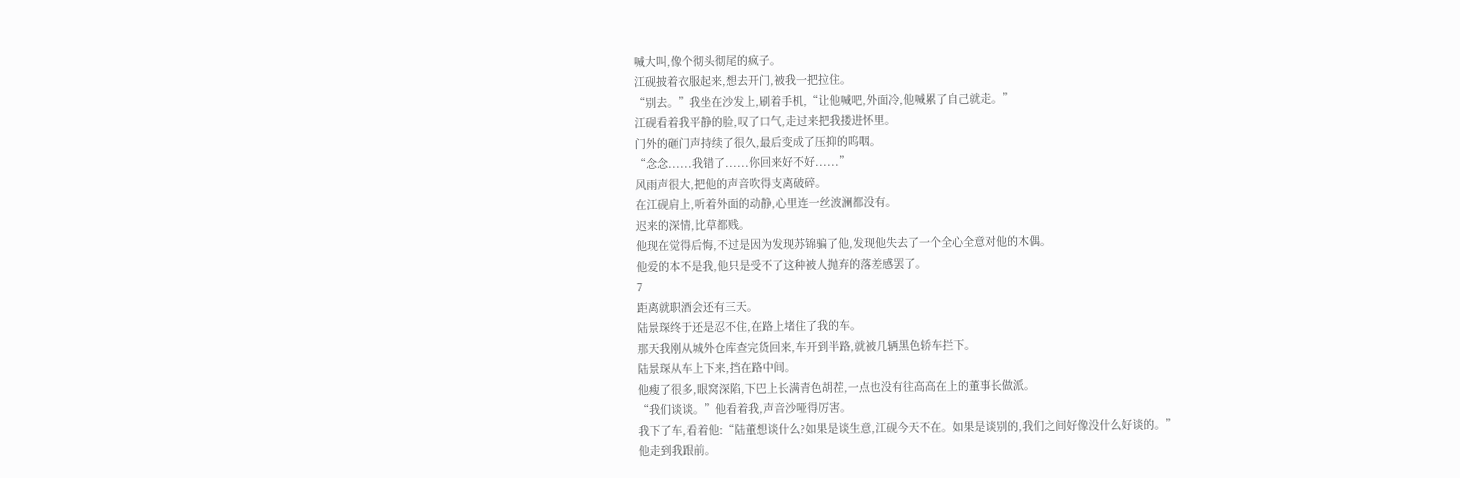喊大叫,像个彻头彻尾的疯子。
江砚披着衣服起来,想去开门,被我一把拉住。
“别去。”我坐在沙发上,刷着手机,“让他喊吧,外面冷,他喊累了自己就走。”
江砚看着我平静的脸,叹了口气,走过来把我搂进怀里。
门外的砸门声持续了很久,最后变成了压抑的呜咽。
“念念......我错了......你回来好不好......”
风雨声很大,把他的声音吹得支离破碎。
在江砚肩上,听着外面的动静,心里连一丝波澜都没有。
迟来的深情,比草都贱。
他现在觉得后悔,不过是因为发现苏锦骗了他,发现他失去了一个全心全意对他的木偶。
他爱的本不是我,他只是受不了这种被人抛弃的落差感罢了。
7
距离就职酒会还有三天。
陆景琛终于还是忍不住,在路上堵住了我的车。
那天我刚从城外仓库查完货回来,车开到半路,就被几辆黑色轿车拦下。
陆景琛从车上下来,挡在路中间。
他瘦了很多,眼窝深陷,下巴上长满青色胡茬,一点也没有往高高在上的董事长做派。
“我们谈谈。”他看着我,声音沙哑得厉害。
我下了车,看着他:“陆董想谈什么?如果是谈生意,江砚今天不在。如果是谈别的,我们之间好像没什么好谈的。”
他走到我跟前。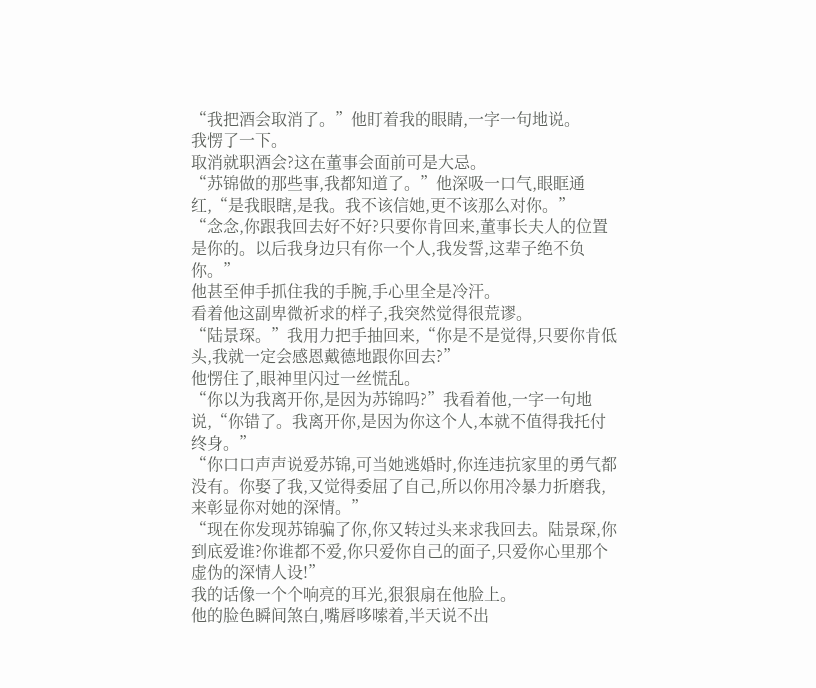“我把酒会取消了。”他盯着我的眼睛,一字一句地说。
我愣了一下。
取消就职酒会?这在董事会面前可是大忌。
“苏锦做的那些事,我都知道了。”他深吸一口气,眼眶通红,“是我眼瞎,是我。我不该信她,更不该那么对你。”
“念念,你跟我回去好不好?只要你肯回来,董事长夫人的位置是你的。以后我身边只有你一个人,我发誓,这辈子绝不负你。”
他甚至伸手抓住我的手腕,手心里全是冷汗。
看着他这副卑微祈求的样子,我突然觉得很荒谬。
“陆景琛。”我用力把手抽回来,“你是不是觉得,只要你肯低头,我就一定会感恩戴德地跟你回去?”
他愣住了,眼神里闪过一丝慌乱。
“你以为我离开你,是因为苏锦吗?”我看着他,一字一句地说,“你错了。我离开你,是因为你这个人,本就不值得我托付终身。”
“你口口声声说爱苏锦,可当她逃婚时,你连违抗家里的勇气都没有。你娶了我,又觉得委屈了自己,所以你用冷暴力折磨我,来彰显你对她的深情。”
“现在你发现苏锦骗了你,你又转过头来求我回去。陆景琛,你到底爱谁?你谁都不爱,你只爱你自己的面子,只爱你心里那个虚伪的深情人设!”
我的话像一个个响亮的耳光,狠狠扇在他脸上。
他的脸色瞬间煞白,嘴唇哆嗦着,半天说不出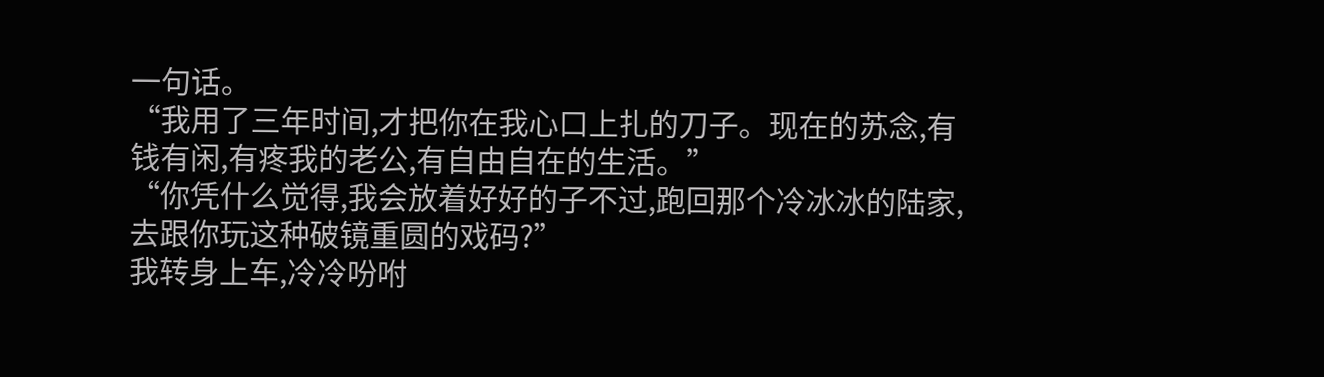一句话。
“我用了三年时间,才把你在我心口上扎的刀子。现在的苏念,有钱有闲,有疼我的老公,有自由自在的生活。”
“你凭什么觉得,我会放着好好的子不过,跑回那个冷冰冰的陆家,去跟你玩这种破镜重圆的戏码?”
我转身上车,冷冷吩咐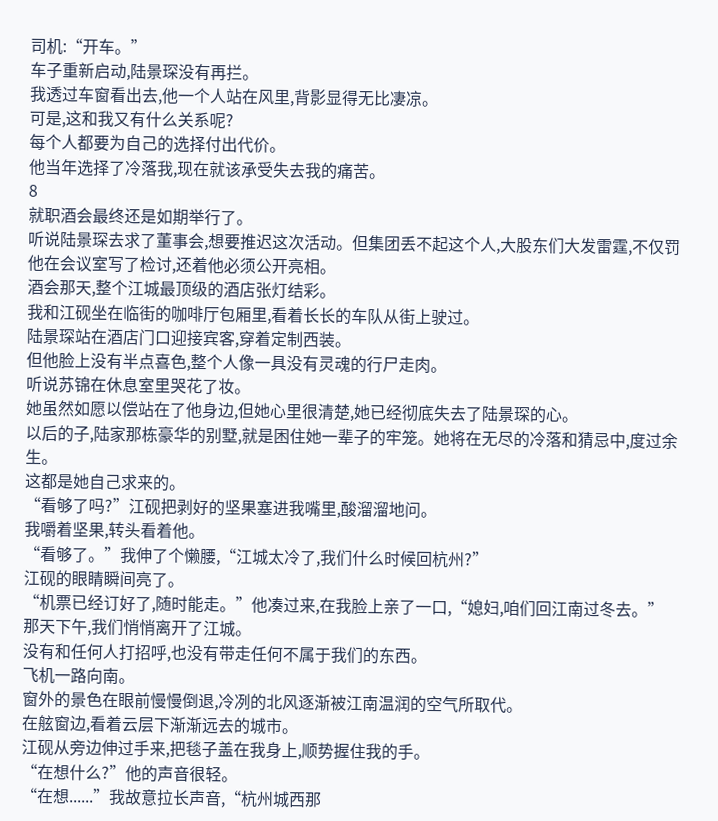司机:“开车。”
车子重新启动,陆景琛没有再拦。
我透过车窗看出去,他一个人站在风里,背影显得无比凄凉。
可是,这和我又有什么关系呢?
每个人都要为自己的选择付出代价。
他当年选择了冷落我,现在就该承受失去我的痛苦。
8
就职酒会最终还是如期举行了。
听说陆景琛去求了董事会,想要推迟这次活动。但集团丢不起这个人,大股东们大发雷霆,不仅罚他在会议室写了检讨,还着他必须公开亮相。
酒会那天,整个江城最顶级的酒店张灯结彩。
我和江砚坐在临街的咖啡厅包厢里,看着长长的车队从街上驶过。
陆景琛站在酒店门口迎接宾客,穿着定制西装。
但他脸上没有半点喜色,整个人像一具没有灵魂的行尸走肉。
听说苏锦在休息室里哭花了妆。
她虽然如愿以偿站在了他身边,但她心里很清楚,她已经彻底失去了陆景琛的心。
以后的子,陆家那栋豪华的别墅,就是困住她一辈子的牢笼。她将在无尽的冷落和猜忌中,度过余生。
这都是她自己求来的。
“看够了吗?”江砚把剥好的坚果塞进我嘴里,酸溜溜地问。
我嚼着坚果,转头看着他。
“看够了。”我伸了个懒腰,“江城太冷了,我们什么时候回杭州?”
江砚的眼睛瞬间亮了。
“机票已经订好了,随时能走。”他凑过来,在我脸上亲了一口,“媳妇,咱们回江南过冬去。”
那天下午,我们悄悄离开了江城。
没有和任何人打招呼,也没有带走任何不属于我们的东西。
飞机一路向南。
窗外的景色在眼前慢慢倒退,冷冽的北风逐渐被江南温润的空气所取代。
在舷窗边,看着云层下渐渐远去的城市。
江砚从旁边伸过手来,把毯子盖在我身上,顺势握住我的手。
“在想什么?”他的声音很轻。
“在想......”我故意拉长声音,“杭州城西那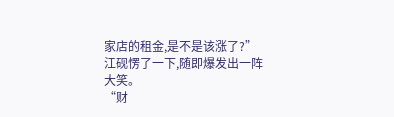家店的租金,是不是该涨了?”
江砚愣了一下,随即爆发出一阵大笑。
“财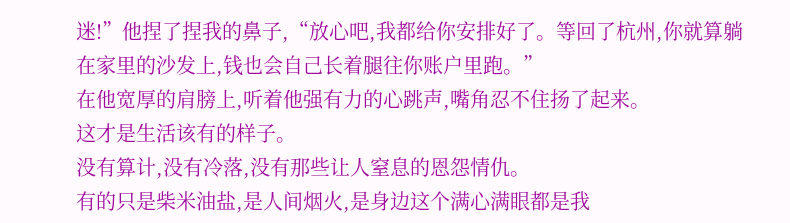迷!”他捏了捏我的鼻子,“放心吧,我都给你安排好了。等回了杭州,你就算躺在家里的沙发上,钱也会自己长着腿往你账户里跑。”
在他宽厚的肩膀上,听着他强有力的心跳声,嘴角忍不住扬了起来。
这才是生活该有的样子。
没有算计,没有冷落,没有那些让人窒息的恩怨情仇。
有的只是柴米油盐,是人间烟火,是身边这个满心满眼都是我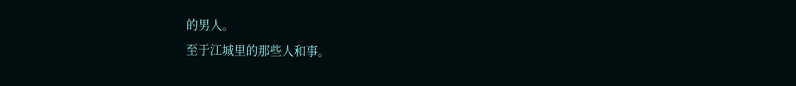的男人。
至于江城里的那些人和事。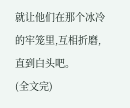就让他们在那个冰冷的牢笼里,互相折磨,直到白头吧。
(全文完)